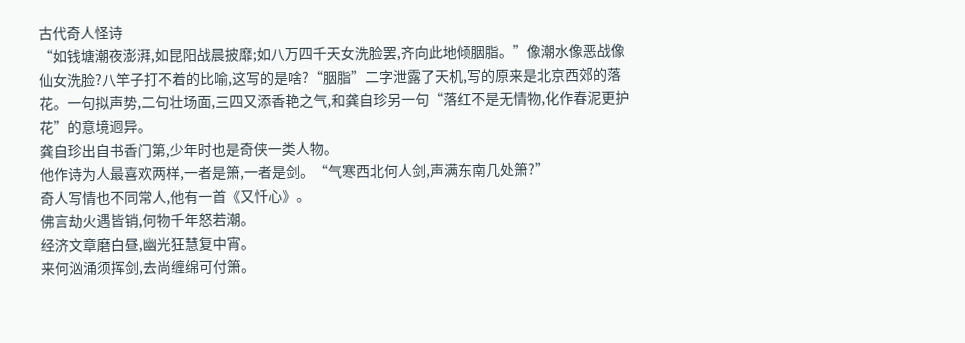古代奇人怪诗
“如钱塘潮夜澎湃,如昆阳战晨披靡;如八万四千天女洗脸罢,齐向此地倾胭脂。”像潮水像恶战像仙女洗脸?八竿子打不着的比喻,这写的是啥?“胭脂”二字泄露了天机,写的原来是北京西郊的落花。一句拟声势,二句壮场面,三四又添香艳之气,和龚自珍另一句“落红不是无情物,化作春泥更护花”的意境迥异。
龚自珍出自书香门第,少年时也是奇侠一类人物。
他作诗为人最喜欢两样,一者是箫,一者是剑。“气寒西北何人剑,声满东南几处箫?”
奇人写情也不同常人,他有一首《又忏心》。
佛言劫火遇皆销,何物千年怒若潮。
经济文章磨白昼,幽光狂慧复中宵。
来何汹涌须挥剑,去尚缠绵可付箫。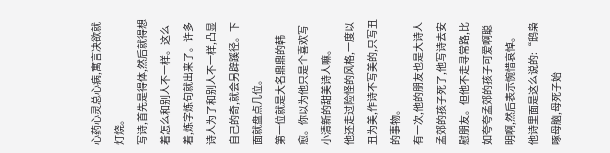心药心灵总心病,寓言决欲就灯烧。
写诗,首先是得体,然后就得想着怎么和别人不一样。这么着,炼字炼句就出来了。许多诗人为了和别人不一样,凸显自己的奇,就会另辟蹊径。下面就盘点几位。
第一位就是大名鼎鼎的韩愈。你以为他只是个喜欢写小清新的甜美诗人嘛。
他还走过险怪的风格,一度以丑为美,作诗不写美的,只写丑的事物。
有一次,他的朋友也是大诗人孟郊的孩子死了,他写诗去安慰朋友。但他不走寻常路,比如夸夸孟郊的孩子可爱啊聪明啊,然后表示惋惜哀悼。
他诗里面是这么说的:“鸱枭啄母脑,母死子始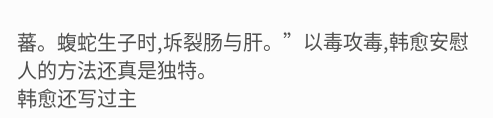蕃。蝮蛇生子时,坼裂肠与肝。”以毒攻毒,韩愈安慰人的方法还真是独特。
韩愈还写过主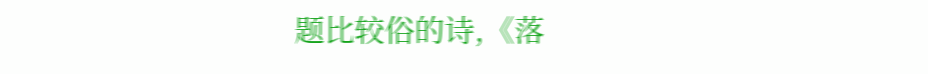题比较俗的诗,《落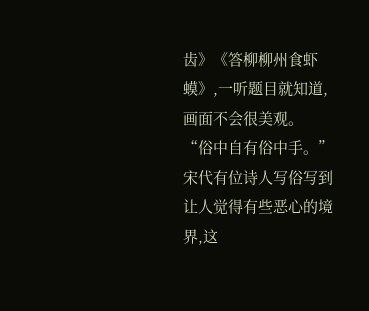齿》《答柳柳州食虾蟆》,一听题目就知道,画面不会很美观。
“俗中自有俗中手。”宋代有位诗人写俗写到让人觉得有些恶心的境界,这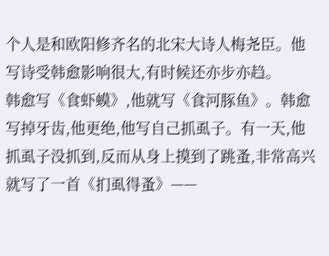个人是和欧阳修齐名的北宋大诗人梅尧臣。他写诗受韩愈影响很大,有时候还亦步亦趋。
韩愈写《食虾蟆》,他就写《食河豚鱼》。韩愈写掉牙齿,他更绝,他写自己抓虱子。有一天,他抓虱子没抓到,反而从身上摸到了跳蚤,非常高兴就写了一首《扪虱得蚤》——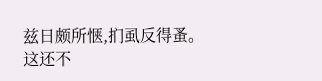兹日颇所惬,扪虱反得蚤。
这还不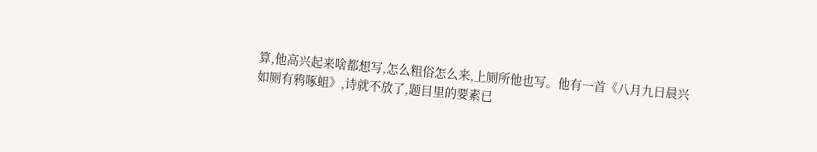算,他高兴起来啥都想写,怎么粗俗怎么来,上厕所他也写。他有一首《八月九日晨兴如厕有鸦啄蛆》,诗就不放了,题目里的要素已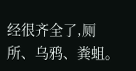经很齐全了,厕所、乌鸦、粪蛆。